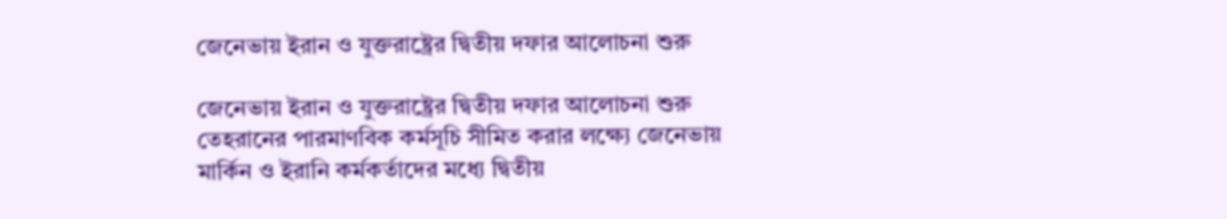জেনেভায় ইরান ও যুক্তরাষ্ট্রের দ্বিতীয় দফার আলোচনা শুরু

জেনেভায় ইরান ও যুক্তরাষ্ট্রের দ্বিতীয় দফার আলোচনা শুরু তেহরানের পারমাণবিক কর্মসূচি সীমিত করার লক্ষ্যে জেনেভায় মার্কিন ও ইরানি কর্মকর্তাদের মধ্যে দ্বিতীয়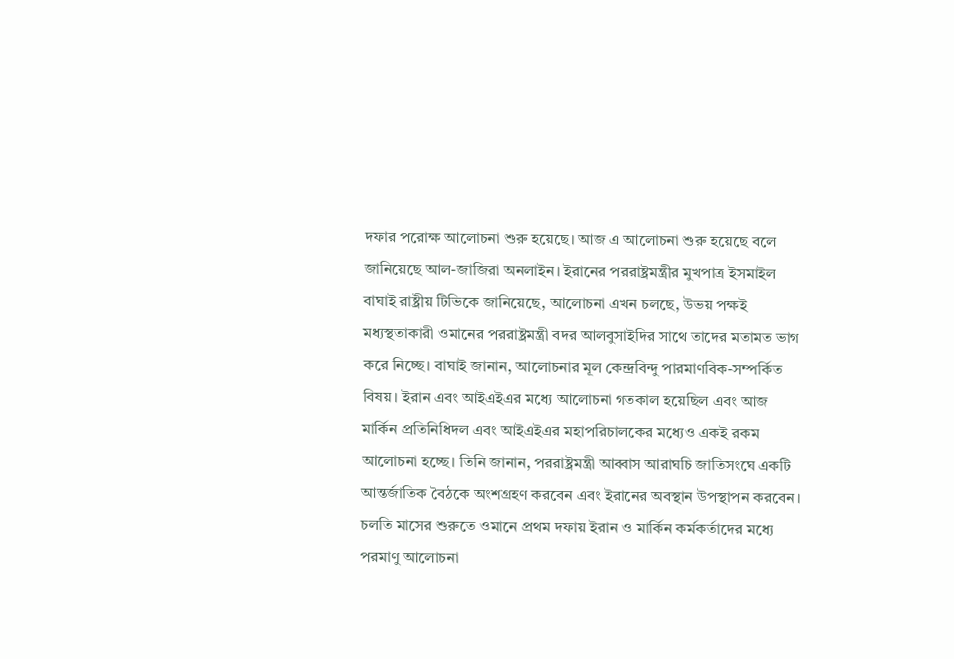দফার পরোক্ষ আলোচনা শুরু হয়েছে। আজ এ আলোচনা শুরু হয়েছে বলে জানিয়েছে আল-জাজিরা অনলাইন। ইরানের পররাষ্ট্রমন্ত্রীর মুখপাত্র ইসমাইল বাঘাই রাষ্ট্রীয় টিভিকে জানিয়েছে, আলোচনা এখন চলছে, উভয় পক্ষই মধ্যস্থতাকারী ওমানের পররাষ্ট্রমন্ত্রী বদর আলবুসাইদির সাথে তাদের মতামত ভাগ করে নিচ্ছে। বাঘাই জানান, আলোচনার মূল কেন্দ্রবিন্দু পারমাণবিক-সম্পর্কিত বিষয়। ইরান এবং আইএইএর মধ্যে আলোচনা গতকাল হয়েছিল এবং আজ মার্কিন প্রতিনিধিদল এবং আইএইএর মহাপরিচালকের মধ্যেও একই রকম আলোচনা হচ্ছে। তিনি জানান, পররাষ্ট্রমন্ত্রী আব্বাস আরাঘচি জাতিসংঘে একটি আন্তর্জাতিক বৈঠকে অংশগ্রহণ করবেন এবং ইরানের অবস্থান উপস্থাপন করবেন। চলতি মাসের শুরুতে ওমানে প্রথম দফায় ইরান ও মার্কিন কর্মকর্তাদের মধ্যে পরমাণু আলোচনা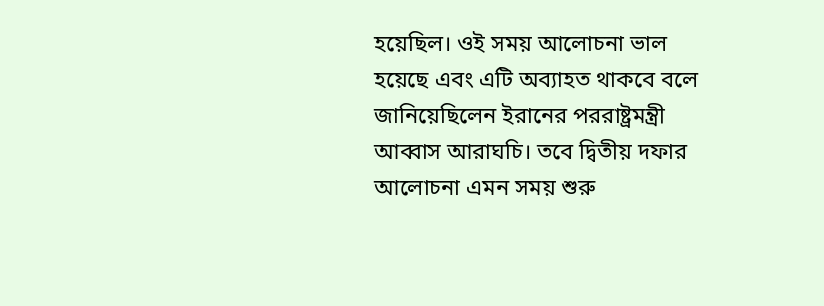হয়েছিল। ওই সময় আলোচনা ভাল হয়েছে এবং এটি অব্যাহত থাকবে বলে জানিয়েছিলেন ইরানের পররাষ্ট্রমন্ত্রী আব্বাস আরাঘচি। তবে দ্বিতীয় দফার আলোচনা এমন সময় শুরু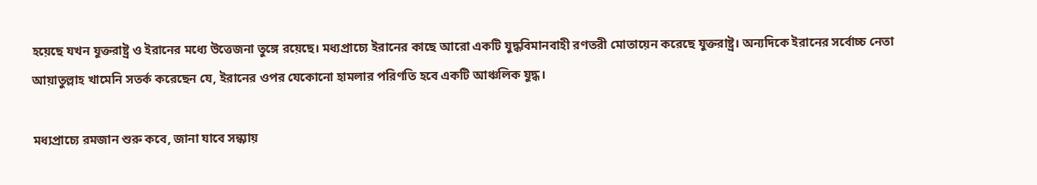হয়েছে যখন যুক্তরাষ্ট্র ও ইরানের মধ্যে উত্তেজনা তুঙ্গে রয়েছে। মধ্যপ্রাচ্যে ইরানের কাছে আরো একটি যুদ্ধবিমানবাহী রণতরী মোতায়েন করেছে যুক্তরাষ্ট্র। অন্যদিকে ইরানের সর্বোচ্চ নেতা আয়াতুল্লাহ খামেনি সতর্ক করেছেন যে, ইরানের ওপর যেকোনো হামলার পরিণতি হবে একটি আঞ্চলিক যুদ্ধ।

মধ্যপ্রাচ্যে রমজান শুরু কবে, জানা যাবে সন্ধ্যায়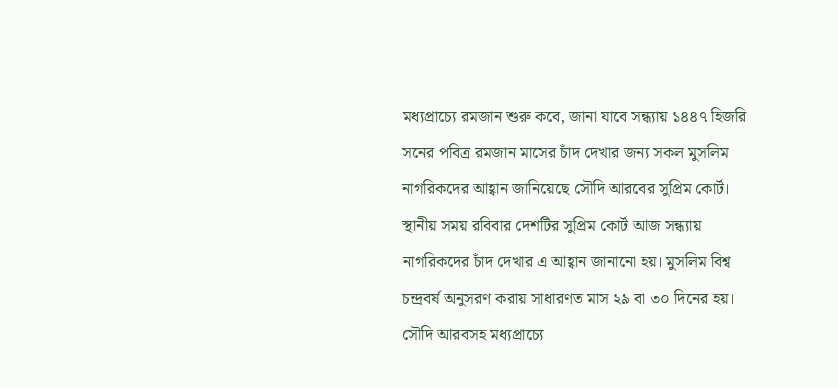মধ্যপ্রাচ্যে রমজান শুরু কবে, জানা যাবে সন্ধ্যায় ১৪৪৭ হিজরি সনের পবিত্র রমজান মাসের চাঁদ দেখার জন্য সকল মুসলিম নাগরিকদের আহ্বান জানিয়েছে সৌদি আরবের সুপ্রিম কোর্ট। স্থানীয় সময় রবিবার দেশটির সুপ্রিম কোর্ট আজ সন্ধ্যায় নাগরিকদের চাঁদ দেখার এ আহ্বান জানানো হয়। মুসলিম বিশ্ব চন্দ্রবর্ষ অনুসরণ করায় সাধারণত মাস ২৯ বা ৩০ দিনের হয়। সৌদি আরবসহ মধ্যপ্রাচ্যে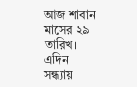আজ শাবান মাসের ২৯ তারিখ। এদিন সন্ধ্যায়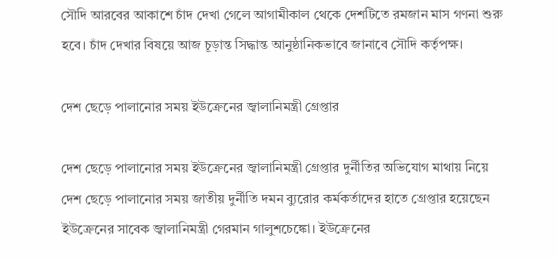সৌদি আরবের আকাশে চাঁদ দেখা গেলে আগামীকাল থেকে দেশটিতে রমজান মাস গণনা শুরু হবে। চাঁদ দেখার বিষয়ে আজ চূড়ান্ত সিদ্ধান্ত আনুষ্ঠানিকভাবে জানাবে সৌদি কর্তৃপক্ষ।

দেশ ছেড়ে পালানোর সময় ইউক্রেনের জ্বালানিমন্ত্রী গ্রেপ্তার

দেশ ছেড়ে পালানোর সময় ইউক্রেনের জ্বালানিমন্ত্রী গ্রেপ্তার দুর্নীতির অভিযোগ মাথায় নিয়ে দেশ ছেড়ে পালানোর সময় জাতীয় দুর্নীতি দমন ব্যুরোর কর্মকর্তাদের হাতে গ্রেপ্তার হয়েছেন ইউক্রেনের সাবেক জ্বালানিমন্ত্রী গেরমান গালুশচেঙ্কো। ইউক্রেনের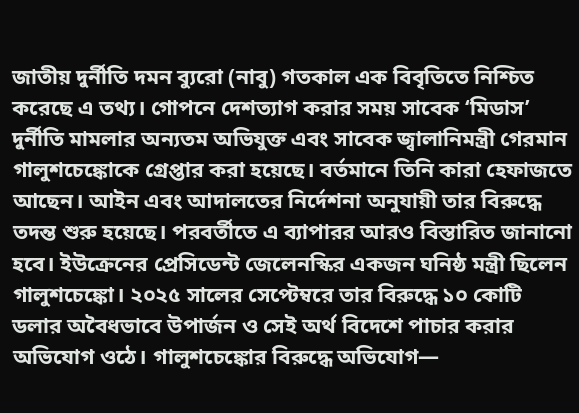জাতীয় দুর্নীতি দমন ব্যুরো (নাবু) গতকাল এক বিবৃতিতে নিশ্চিত করেছে এ তথ্য। গোপনে দেশত্যাগ করার সময় সাবেক ‘মিডাস’ দুর্নীতি মামলার অন্যতম অভিযুক্ত এবং সাবেক জ্বালানিমন্ত্রী গেরমান গালুশচেঙ্কোকে গ্রেপ্তার করা হয়েছে। বর্তমানে তিনি কারা হেফাজতে আছেন। আইন এবং আদালতের নির্দেশনা অনুযায়ী তার বিরুদ্ধে তদন্ত শুরু হয়েছে। পরবর্তীতে এ ব্যাপারর আরও বিস্তারিত জানানো হবে। ইউক্রেনের প্রেসিডেন্ট জেলেনস্কির একজন ঘনিষ্ঠ মন্ত্রী ছিলেন গালুশচেঙ্কো। ২০২৫ সালের সেপ্টেম্বরে তার বিরুদ্ধে ১০ কোটি ডলার অবৈধভাবে উপার্জন ও সেই অর্থ বিদেশে পাচার করার অভিযোগ ওঠে। গালুশচেঙ্কোর বিরুদ্ধে অভিযোগ—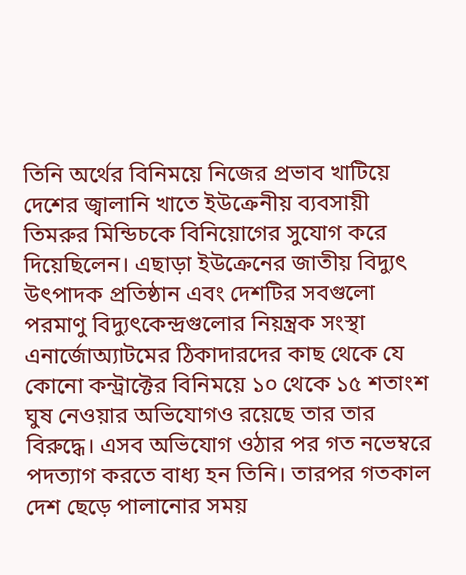তিনি অর্থের বিনিময়ে নিজের প্রভাব খাটিয়ে দেশের জ্বালানি খাতে ইউক্রেনীয় ব্যবসায়ী তিমরুর মিন্ডিচকে বিনিয়োগের সুযোগ করে দিয়েছিলেন। এছাড়া ইউক্রেনের জাতীয় বিদ্যুৎ উৎপাদক প্রতিষ্ঠান এবং দেশটির সবগুলো পরমাণু বিদ্যুৎকেন্দ্রগুলোর নিয়ন্ত্রক সংস্থা এনার্জোঅ্যাটমের ঠিকাদারদের কাছ থেকে যে কোনো কন্ট্রাক্টের বিনিময়ে ১০ থেকে ১৫ শতাংশ ঘুষ নেওয়ার অভিযোগও রয়েছে তার তার বিরুদ্ধে। এসব অভিযোগ ওঠার পর গত নভেম্বরে পদত্যাগ করতে বাধ্য হন তিনি। তারপর গতকাল দেশ ছেড়ে পালানোর সময়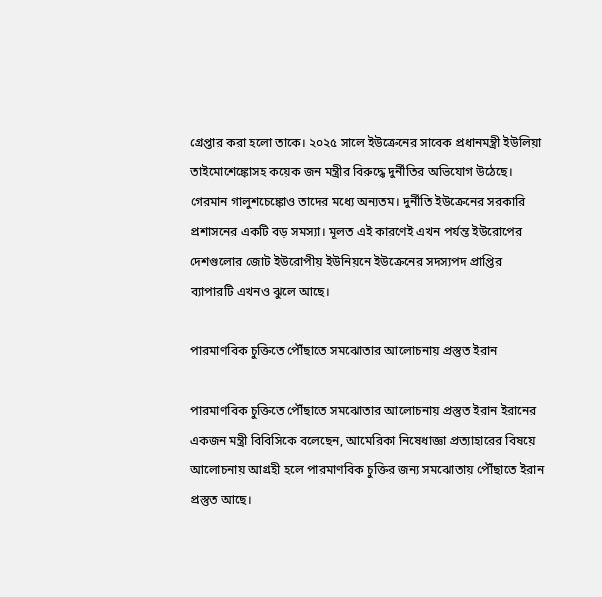গ্রেপ্তার করা হলো তাকে। ২০২৫ সালে ইউক্রেনের সাবেক প্রধানমন্ত্রী ইউলিয়া তাইমোশেঙ্কোসহ কয়েক জন মন্ত্রীর বিরুদ্ধে দুর্নীতির অভিযোগ উঠেছে। গেরমান গালুশচেঙ্কোও তাদের মধ্যে অন্যতম। দুর্নীতি ইউক্রেনের সরকারি প্রশাসনের একটি বড় সমস্যা। মূলত এই কারণেই এখন পর্যন্ত ইউরোপের দেশগুলোর জোট ইউরোপীয় ইউনিয়নে ইউক্রেনের সদস্যপদ প্রাপ্তির ব্যাপারটি এখনও ঝুলে আছে।

পারমাণবিক চুক্তিতে পৌঁছাতে সমঝোতার আলোচনায় প্রস্তুত ইরান

পারমাণবিক চুক্তিতে পৌঁছাতে সমঝোতার আলোচনায় প্রস্তুত ইরান ইরানের একজন মন্ত্রী বিবিসিকে বলেছেন, আমেরিকা নিষেধাজ্ঞা প্রত্যাহারের বিষয়ে আলোচনায় আগ্রহী হলে পারমাণবিক চুক্তির জন্য সমঝোতায় পৌঁছাতে ইরান প্রস্তুত আছে।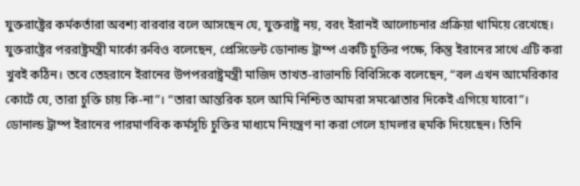যুক্তরাষ্ট্রের কর্মকর্তারা অবশ্য বারবার বলে আসছেন যে, যুক্তরাষ্ট্র নয়, বরং ইরানই আলোচনার প্রক্রিয়া থামিয়ে রেখেছে। যুক্তরাষ্ট্রের পররাষ্ট্রমন্ত্রী মার্কো রুবিও বলেছেন, প্রেসিডেন্ট ডোনাল্ড ট্রাম্প একটি চুক্তির পক্ষে, কিন্তু ইরানের সাথে এটি করা খুবই কঠিন। তবে তেহরানে ইরানের উপপররাষ্ট্রমন্ত্রী মাজিদ তাখত-রাভানচি বিবিসিকে বলেছেন, “বল এখন আমেরিকার কোর্টে যে, তারা চুক্তি চায় কি-না”। “তারা আন্তরিক হলে আমি নিশ্চিত আমরা সমঝোতার দিকেই এগিয়ে যাবো”। ডোনাল্ড ট্রাম্প ইরানের পারমাণবিক কর্মসূচি চুক্তির মাধ্যমে নিয়ন্ত্রণ না করা গেলে হামলার হুমকি দিয়েছেন। তিনি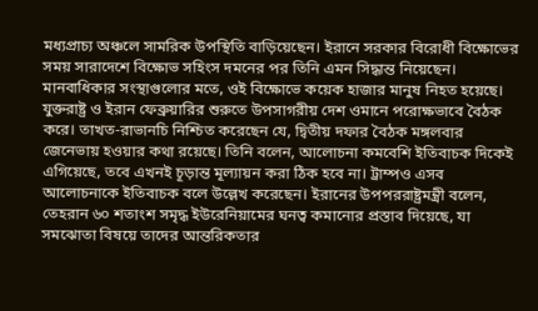মধ্যপ্রাচ্য অঞ্চলে সামরিক উপস্থিতি বাড়িয়েছেন। ইরানে সরকার বিরোধী বিক্ষোভের সময় সারাদেশে বিক্ষোভ সহিংস দমনের পর তিনি এমন সিদ্ধান্ত নিয়েছেন। মানবাধিকার সংস্থাগুলোর মতে, ওই বিক্ষোভে কয়েক হাজার মানুষ নিহত হয়েছে। যুক্তরাষ্ট্র ও ইরান ফেব্রুয়ারির শুরুতে উপসাগরীয় দেশ ওমানে পরোক্ষভাবে বৈঠক করে। তাখত-রাভানচি নিশ্চিত করেছেন যে, দ্বিতীয় দফার বৈঠক মঙ্গলবার জেনেভায় হওয়ার কথা রয়েছে। তিনি বলেন, আলোচনা কমবেশি ইতিবাচক দিকেই এগিয়েছে, তবে এখনই চূড়ান্ত মূল্যায়ন করা ঠিক হবে না। ট্রাম্পও এসব আলোচনাকে ইতিবাচক বলে উল্লেখ করেছেন। ইরানের উপপররাষ্ট্রমন্ত্রী বলেন, তেহরান ৬০ শতাংশ সমৃদ্ধ ইউরেনিয়ামের ঘনত্ব কমানোর প্রস্তাব দিয়েছে, যা সমঝোতা বিষয়ে তাদের আন্তরিকতার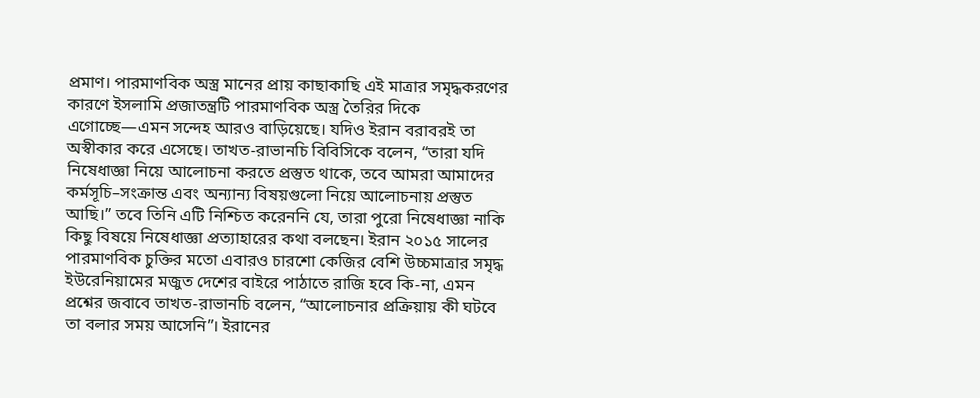প্রমাণ। পারমাণবিক অস্ত্র মানের প্রায় কাছাকাছি এই মাত্রার সমৃদ্ধকরণের কারণে ইসলামি প্রজাতন্ত্রটি পারমাণবিক অস্ত্র তৈরির দিকে এগোচ্ছে—এমন সন্দেহ আরও বাড়িয়েছে। যদিও ইরান বরাবরই তা অস্বীকার করে এসেছে। তাখত-রাভানচি বিবিসিকে বলেন, “তারা যদি নিষেধাজ্ঞা নিয়ে আলোচনা করতে প্রস্তুত থাকে, তবে আমরা আমাদের কর্মসূচি–সংক্রান্ত এবং অন্যান্য বিষয়গুলো নিয়ে আলোচনায় প্রস্তুত আছি।” তবে তিনি এটি নিশ্চিত করেননি যে, তারা পুরো নিষেধাজ্ঞা নাকি কিছু বিষয়ে নিষেধাজ্ঞা প্রত্যাহারের কথা বলছেন। ইরান ২০১৫ সালের পারমাণবিক চুক্তির মতো এবারও চারশো কেজির বেশি উচ্চমাত্রার সমৃদ্ধ ইউরেনিয়ামের মজুত দেশের বাইরে পাঠাতে রাজি হবে কি-না, এমন প্রশ্নের জবাবে তাখত-রাভানচি বলেন, “আলোচনার প্রক্রিয়ায় কী ঘটবে তা বলার সময় আসেনি”। ইরানের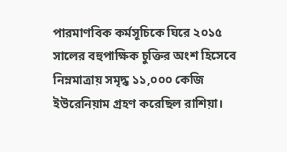পারমাণবিক কর্মসূচিকে ঘিরে ২০১৫ সালের বহুপাক্ষিক চুক্তির অংশ হিসেবে নিম্নমাত্রায় সমৃদ্ধ ১১,০০০ কেজি ইউরেনিয়াম গ্রহণ করেছিল রাশিয়া।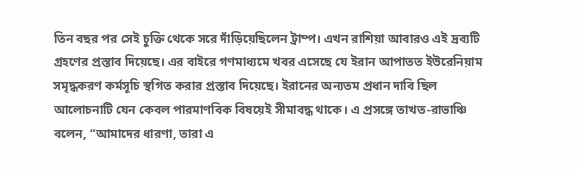তিন বছর পর সেই চুক্তি থেকে সরে দাঁড়িয়েছিলেন ট্রাম্প। এখন রাশিয়া আবারও এই দ্রব্যটি গ্রহণের প্রস্তাব দিয়েছে। এর বাইরে গণমাধ্যমে খবর এসেছে যে ইরান আপাতত ইউরেনিয়াম সমৃদ্ধকরণ কর্মসূচি স্থগিত করার প্রস্তাব দিয়েছে। ইরানের অন্যতম প্রধান দাবি ছিল আলোচনাটি যেন কেবল পারমাণবিক বিষয়েই সীমাবদ্ধ থাকে। এ প্রসঙ্গে তাখত-রাভাঞ্চি বলেন, “আমাদের ধারণা, তারা এ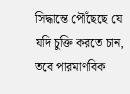সিদ্ধান্তে পৌঁছেছে যে যদি চুক্তি করতে চান, তবে পারমাণবিক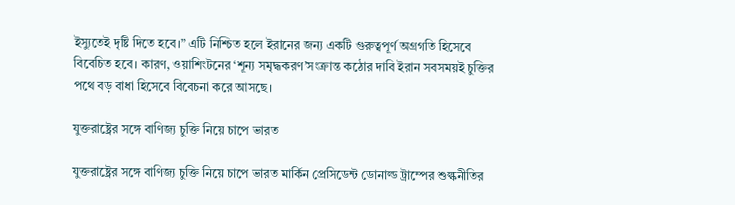ইস্যুতেই দৃষ্টি দিতে হবে।” এটি নিশ্চিত হলে ইরানের জন্য একটি গুরুত্বপূর্ণ অগ্রগতি হিসেবে বিবেচিত হবে। কারণ, ওয়াশিংটনের ‘শূন্য সমৃদ্ধকরণ’সংক্রান্ত কঠোর দাবি ইরান সবসময়ই চুক্তির পথে বড় বাধা হিসেবে বিবেচনা করে আসছে।

যুক্তরাষ্ট্রের সঙ্গে বাণিজ্য চুক্তি নিয়ে চাপে ভারত

যুক্তরাষ্ট্রের সঙ্গে বাণিজ্য চুক্তি নিয়ে চাপে ভারত মার্কিন প্রেসিডেন্ট ডোনাল্ড ট্রাম্পের শুল্কনীতির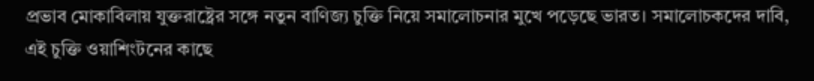প্রভাব মোকাবিলায় যুক্তরাষ্ট্রের সঙ্গে নতুন বাণিজ্য চুক্তি নিয়ে সমালোচনার মুখে পড়েছে ভারত। সমালোচকদের দাবি, এই চুক্তি ওয়াশিংটনের কাছে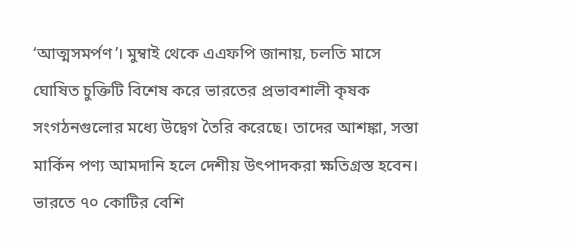‘আত্মসমর্পণ’। মুম্বাই থেকে এএফপি জানায়, চলতি মাসে ঘোষিত চুক্তিটি বিশেষ করে ভারতের প্রভাবশালী কৃষক সংগঠনগুলোর মধ্যে উদ্বেগ তৈরি করেছে। তাদের আশঙ্কা, সস্তা মার্কিন পণ্য আমদানি হলে দেশীয় উৎপাদকরা ক্ষতিগ্রস্ত হবেন। ভারতে ৭০ কোটির বেশি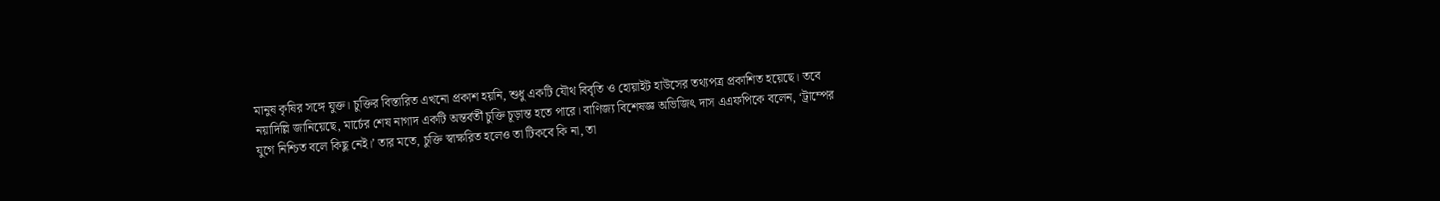মানুষ কৃষির সঙ্গে যুক্ত। চুক্তির বিস্তারিত এখনো প্রকাশ হয়নি, শুধু একটি যৌথ বিবৃতি ও হোয়াইট হাউসের তথ্যপত্র প্রকাশিত হয়েছে। তবে নয়াদিল্লি জানিয়েছে, মার্চের শেষ নাগাদ একটি অন্তর্বর্তী চুক্তি চূড়ান্ত হতে পারে। বাণিজ্য বিশেষজ্ঞ অভিজিৎ দাস এএফপিকে বলেন, ‘ট্রাম্পের যুগে নিশ্চিত বলে কিছু নেই।’ তার মতে, চুক্তি স্বাক্ষরিত হলেও তা টিকবে কি না, তা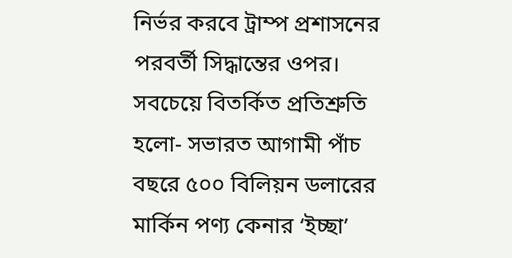নির্ভর করবে ট্রাম্প প্রশাসনের পরবর্তী সিদ্ধান্তের ওপর। সবচেয়ে বিতর্কিত প্রতিশ্রুতি হলো- সভারত আগামী পাঁচ বছরে ৫০০ বিলিয়ন ডলারের মার্কিন পণ্য কেনার ‘ইচ্ছা’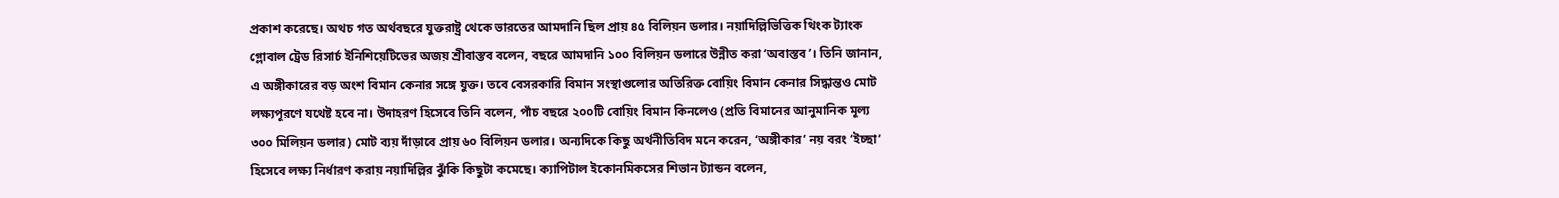প্রকাশ করেছে। অথচ গত অর্থবছরে যুক্তরাষ্ট্র থেকে ভারতের আমদানি ছিল প্রায় ৪৫ বিলিয়ন ডলার। নয়াদিল্লিভিত্তিক থিংক ট্যাংক গ্লোবাল ট্রেড রিসার্চ ইনিশিয়েটিভের অজয় শ্রীবাস্তব বলেন, বছরে আমদানি ১০০ বিলিয়ন ডলারে উন্নীত করা ‘অবাস্তব’। তিনি জানান, এ অঙ্গীকারের বড় অংশ বিমান কেনার সঙ্গে যুক্ত। তবে বেসরকারি বিমান সংস্থাগুলোর অতিরিক্ত বোয়িং বিমান কেনার সিদ্ধান্তও মোট লক্ষ্যপূরণে যথেষ্ট হবে না। উদাহরণ হিসেবে তিনি বলেন, পাঁচ বছরে ২০০টি বোয়িং বিমান কিনলেও (প্রতি বিমানের আনুমানিক মূল্য ৩০০ মিলিয়ন ডলার) মোট ব্যয় দাঁড়াবে প্রায় ৬০ বিলিয়ন ডলার। অন্যদিকে কিছু অর্থনীতিবিদ মনে করেন, ‘অঙ্গীকার’ নয় বরং ‘ইচ্ছা’ হিসেবে লক্ষ্য নির্ধারণ করায় নয়াদিল্লির ঝুঁকি কিছুটা কমেছে। ক্যাপিটাল ইকোনমিকসের শিভান ট্যান্ডন বলেন,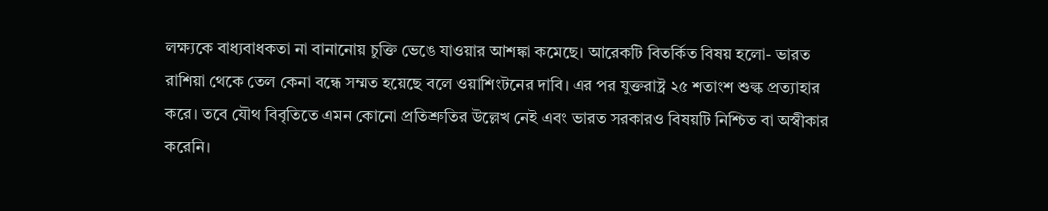লক্ষ্যকে বাধ্যবাধকতা না বানানোয় চুক্তি ভেঙে যাওয়ার আশঙ্কা কমেছে। আরেকটি বিতর্কিত বিষয় হলো- ভারত রাশিয়া থেকে তেল কেনা বন্ধে সম্মত হয়েছে বলে ওয়াশিংটনের দাবি। এর পর যুক্তরাষ্ট্র ২৫ শতাংশ শুল্ক প্রত্যাহার করে। তবে যৌথ বিবৃতিতে এমন কোনো প্রতিশ্রুতির উল্লেখ নেই এবং ভারত সরকারও বিষয়টি নিশ্চিত বা অস্বীকার করেনি।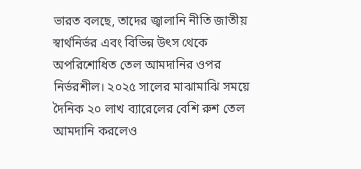ভারত বলছে, তাদের জ্বালানি নীতি জাতীয় স্বার্থনির্ভর এবং বিভিন্ন উৎস থেকে অপরিশোধিত তেল আমদানির ওপর নির্ভরশীল। ২০২৫ সালের মাঝামাঝি সময়ে দৈনিক ২০ লাখ ব্যারেলের বেশি রুশ তেল আমদানি করলেও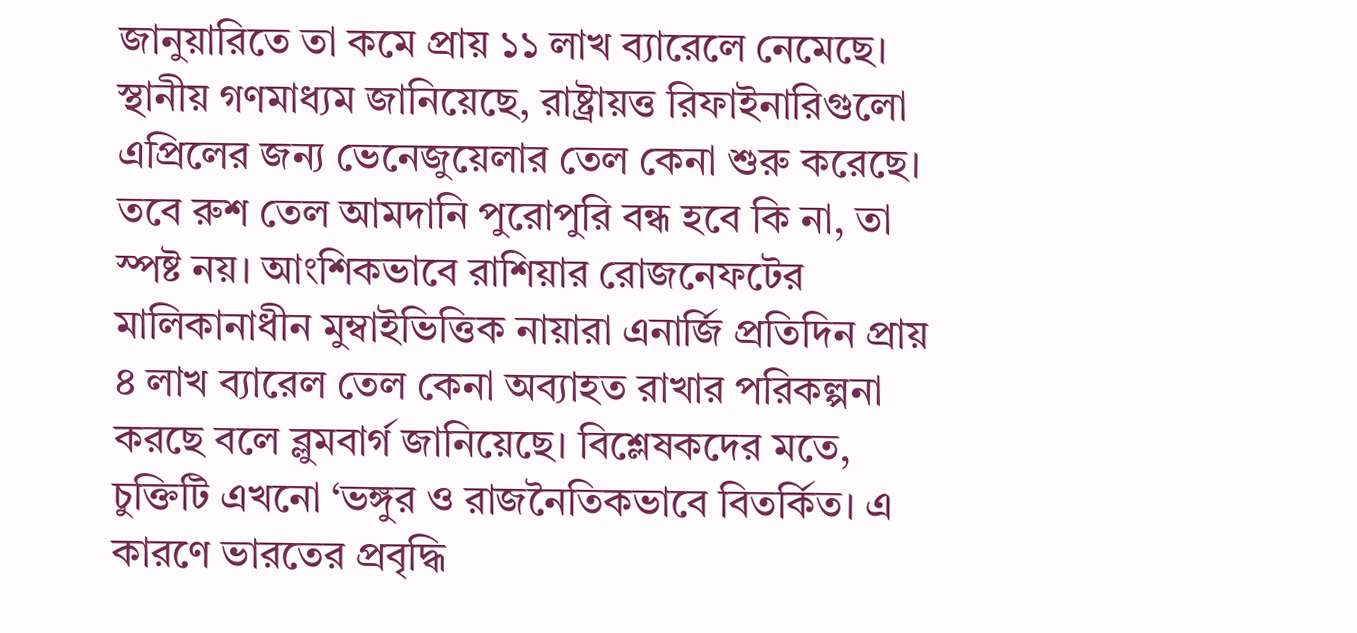জানুয়ারিতে তা কমে প্রায় ১১ লাখ ব্যারেলে নেমেছে। স্থানীয় গণমাধ্যম জানিয়েছে, রাষ্ট্রায়ত্ত রিফাইনারিগুলো এপ্রিলের জন্য ভেনেজুয়েলার তেল কেনা শুরু করেছে। তবে রুশ তেল আমদানি পুরোপুরি বন্ধ হবে কি না, তা স্পষ্ট নয়। আংশিকভাবে রাশিয়ার রোজনেফটের মালিকানাধীন মুম্বাইভিত্তিক নায়ারা এনার্জি প্রতিদিন প্রায় ৪ লাখ ব্যারেল তেল কেনা অব্যাহত রাখার পরিকল্পনা করছে বলে ব্লুমবার্গ জানিয়েছে। বিশ্লেষকদের মতে, চুক্তিটি এখনো ‘ভঙ্গুর ও রাজনৈতিকভাবে বিতর্কিত। এ কারণে ভারতের প্রবৃদ্ধি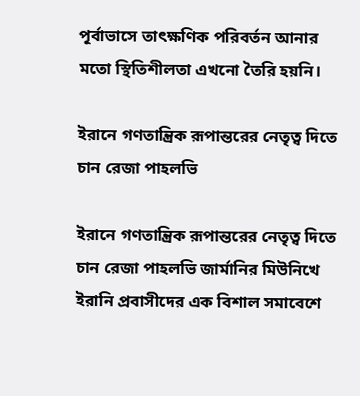পূর্বাভাসে তাৎক্ষণিক পরিবর্তন আনার মতো স্থিতিশীলতা এখনো তৈরি হয়নি।

ইরানে গণতান্ত্রিক রূপান্তরের নেতৃত্ব দিতে চান রেজা পাহলভি

ইরানে গণতান্ত্রিক রূপান্তরের নেতৃত্ব দিতে চান রেজা পাহলভি জার্মানির মিউনিখে ইরানি প্রবাসীদের এক বিশাল সমাবেশে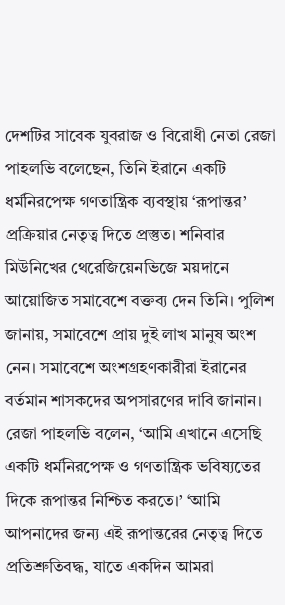দেশটির সাবেক যুবরাজ ও বিরোধী নেতা রেজা পাহলভি বলেছেন, তিনি ইরানে একটি ধর্মনিরপেক্ষ গণতান্ত্রিক ব্যবস্থায় ‘রূপান্তর’ প্রক্রিয়ার নেতৃত্ব দিতে প্রস্তুত। শনিবার মিউনিখের থেরেজিয়েনভিজে ময়দানে আয়োজিত সমাবেশে বক্তব্য দেন তিনি। পুলিশ জানায়, সমাবেশে প্রায় দুই লাখ মানুষ অংশ নেন। সমাবেশে অংশগ্রহণকারীরা ইরানের বর্তমান শাসকদের অপসারণের দাবি জানান। রেজা পাহলভি বলেন, ‘আমি এখানে এসেছি একটি ধর্মনিরপেক্ষ ও গণতান্ত্রিক ভবিষ্যতের দিকে রূপান্তর নিশ্চিত করতে।’ ‘আমি আপনাদের জন্য এই রূপান্তরের নেতৃত্ব দিতে প্রতিশ্রুতিবদ্ধ, যাতে একদিন আমরা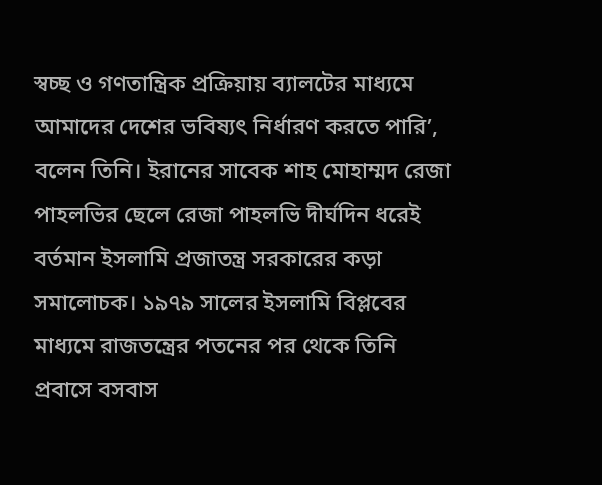স্বচ্ছ ও গণতান্ত্রিক প্রক্রিয়ায় ব্যালটের মাধ্যমে আমাদের দেশের ভবিষ্যৎ নির্ধারণ করতে পারি’, বলেন তিনি। ইরানের সাবেক শাহ মোহাম্মদ রেজা পাহলভির ছেলে রেজা পাহলভি দীর্ঘদিন ধরেই বর্তমান ইসলামি প্রজাতন্ত্র সরকারের কড়া সমালোচক। ১৯৭৯ সালের ইসলামি বিপ্লবের মাধ্যমে রাজতন্ত্রের পতনের পর থেকে তিনি প্রবাসে বসবাস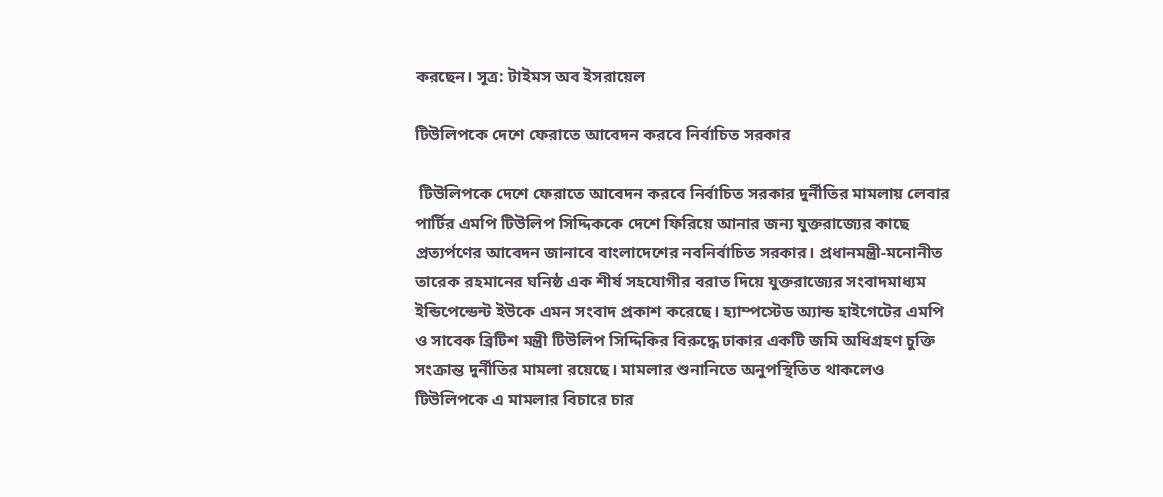করছেন। সূত্র: টাইমস অব ইসরায়েল

টিউলিপকে দেশে ফেরাতে আবেদন করবে নির্বাচিত সরকার

 টিউলিপকে দেশে ফেরাতে আবেদন করবে নির্বাচিত সরকার দুর্নীতির মামলায় লেবার পার্টির এমপি টিউলিপ সিদ্দিককে দেশে ফিরিয়ে আনার জন্য যুক্তরাজ্যের কাছে প্রত্যর্পণের আবেদন জানাবে বাংলাদেশের নবনির্বাচিত সরকার। প্রধানমন্ত্রী-মনোনীত তারেক রহমানের ঘনিষ্ঠ এক শীর্ষ সহযোগীর বরাত দিয়ে যুক্তরাজ্যের সংবাদমাধ্যম ইন্ডিপেন্ডেন্ট ইউকে এমন সংবাদ প্রকাশ করেছে। হ্যাম্পস্টেড অ্যান্ড হাইগেটের এমপি ও সাবেক ব্রিটিশ মন্ত্রী টিউলিপ সিদ্দিকির বিরুদ্ধে ঢাকার একটি জমি অধিগ্রহণ চুক্তি সংক্রান্ত দুর্নীতির মামলা রয়েছে। মামলার শুনানিতে অনুপস্থিতিত থাকলেও টিউলিপকে এ মামলার বিচারে চার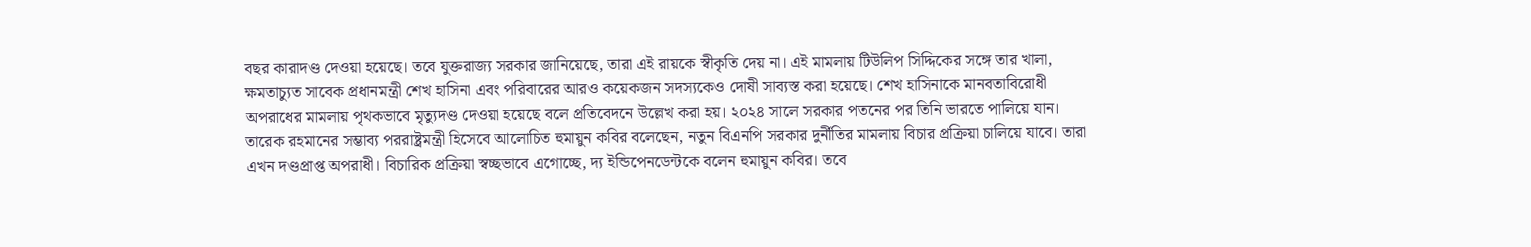বছর কারাদণ্ড দেওয়া হয়েছে। তবে যুক্তরাজ্য সরকার জানিয়েছে, তারা এই রায়কে স্বীকৃতি দেয় না। এই মামলায় টিউলিপ সিদ্দিকের সঙ্গে তার খালা, ক্ষমতাচ্যুত সাবেক প্রধানমন্ত্রী শেখ হাসিনা এবং পরিবারের আরও কয়েকজন সদস্যকেও দোষী সাব্যস্ত করা হয়েছে। শেখ হাসিনাকে মানবতাবিরোধী অপরাধের মামলায় পৃথকভাবে মৃত্যুদণ্ড দেওয়া হয়েছে বলে প্রতিবেদনে উল্লেখ করা হয়। ২০২৪ সালে সরকার পতনের পর তিনি ভারতে পালিয়ে যান। তারেক রহমানের সম্ভাব্য পররাষ্ট্রমন্ত্রী হিসেবে আলোচিত হুমায়ুন কবির বলেছেন, নতুন বিএনপি সরকার দুর্নীতির মামলায় বিচার প্রক্রিয়া চালিয়ে যাবে। তারা এখন দণ্ডপ্রাপ্ত অপরাধী। বিচারিক প্রক্রিয়া স্বচ্ছভাবে এগোচ্ছে, দ্য ইন্ডিপেনডেন্টকে বলেন হুমায়ুন কবির। তবে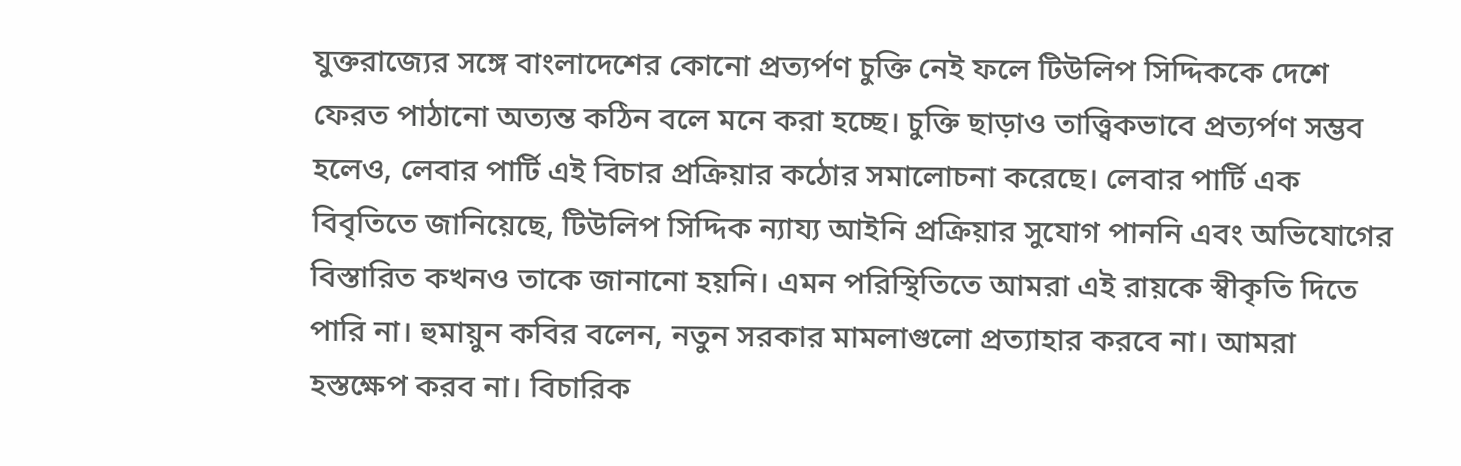যুক্তরাজ্যের সঙ্গে বাংলাদেশের কোনো প্রত্যর্পণ চুক্তি নেই ফলে টিউলিপ সিদ্দিককে দেশে ফেরত পাঠানো অত্যন্ত কঠিন বলে মনে করা হচ্ছে। চুক্তি ছাড়াও তাত্ত্বিকভাবে প্রত্যর্পণ সম্ভব হলেও, লেবার পার্টি এই বিচার প্রক্রিয়ার কঠোর সমালোচনা করেছে। লেবার পার্টি এক বিবৃতিতে জানিয়েছে, টিউলিপ সিদ্দিক ন্যায্য আইনি প্রক্রিয়ার সুযোগ পাননি এবং অভিযোগের বিস্তারিত কখনও তাকে জানানো হয়নি। এমন পরিস্থিতিতে আমরা এই রায়কে স্বীকৃতি দিতে পারি না। হুমায়ুন কবির বলেন, নতুন সরকার মামলাগুলো প্রত্যাহার করবে না। আমরা হস্তক্ষেপ করব না। বিচারিক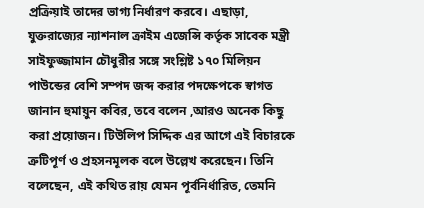প্রক্রিয়াই তাদের ভাগ্য নির্ধারণ করবে। এছাড়া, যুক্তরাজ্যের ন্যাশনাল ক্রাইম এজেন্সি কর্তৃক সাবেক মন্ত্রী সাইফুজ্জামান চৌধুরীর সঙ্গে সংশ্লিষ্ট ১৭০ মিলিয়ন পাউন্ডের বেশি সম্পদ জব্দ করার পদক্ষেপকে স্বাগত জানান হুমায়ুন কবির, তবে বলেন ,আরও অনেক কিছু করা প্রয়োজন। টিউলিপ সিদ্দিক এর আগে এই বিচারকে ত্রুটিপূর্ণ ও প্রহসনমূলক বলে উল্লেখ করেছেন। তিনি বলেছেন, এই কথিত রায় যেমন পূর্বনির্ধারিত, তেমনি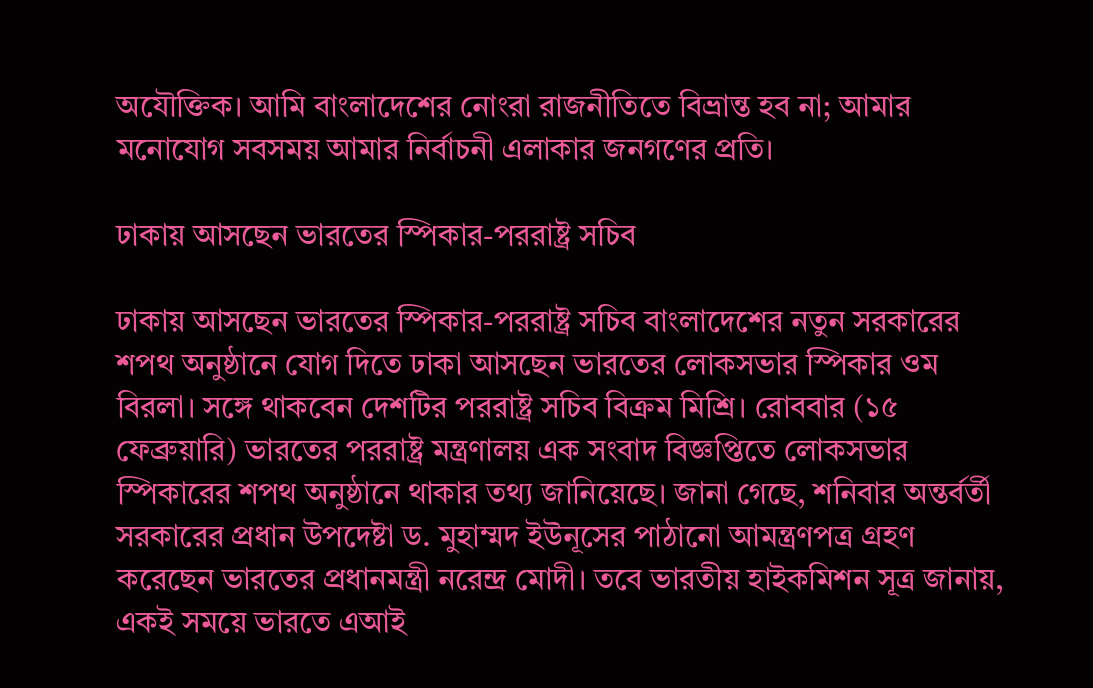অযৌক্তিক। আমি বাংলাদেশের নোংরা রাজনীতিতে বিভ্রান্ত হব না; আমার মনোযোগ সবসময় আমার নির্বাচনী এলাকার জনগণের প্রতি।

ঢাকায় আসছেন ভারতের স্পিকার-পররাষ্ট্র সচিব

ঢাকায় আসছেন ভারতের স্পিকার-পররাষ্ট্র সচিব বাংলাদেশের নতুন সরকারের শপথ অনুষ্ঠানে যোগ দিতে ঢাকা আসছেন ভারতের লোকসভার স্পিকার ওম বিরলা। সঙ্গে থাকবেন দেশটির পররাষ্ট্র সচিব বিক্রম মিশ্রি। রোববার (১৫ ফেব্রুয়ারি) ভারতের পররাষ্ট্র মন্ত্রণালয় এক সংবাদ বিজ্ঞপ্তিতে লোকসভার স্পিকারের শপথ অনুষ্ঠানে থাকার তথ্য জানিয়েছে। জানা গেছে, শনিবার অন্তর্বর্তী সরকারের প্রধান উপদেষ্টা ড. মুহাম্মদ ইউনূসের পাঠানো আমন্ত্রণপত্র গ্রহণ করেছেন ভারতের প্রধানমন্ত্রী নরেন্দ্র মোদী। তবে ভারতীয় হাইকমিশন সূত্র জানায়, একই সময়ে ভারতে এআই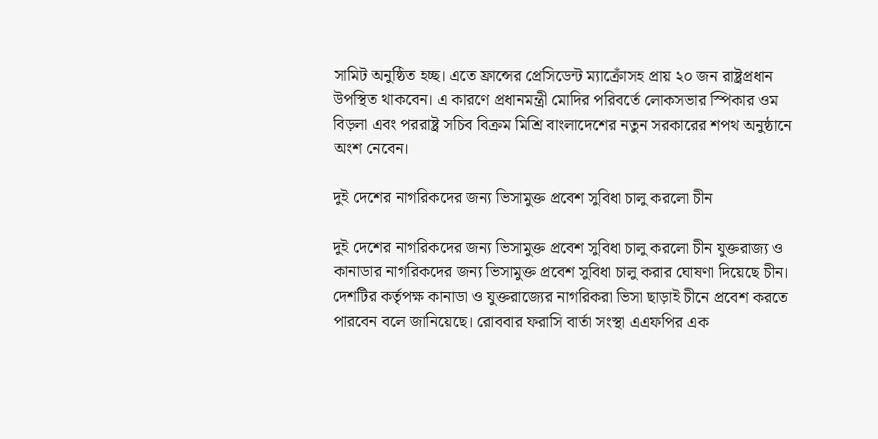সামিট অনুষ্ঠিত হচ্ছ। এতে ফ্রান্সের প্রেসিডেন্ট ম্যাক্রোঁসহ প্রায় ২০ জন রাষ্ট্রপ্রধান উপস্থিত থাকবেন। এ কারণে প্রধানমন্ত্রী মোদির পরিবর্তে লোকসভার স্পিকার ওম বিড়লা এবং পররাষ্ট্র সচিব বিক্রম মিশ্রি বাংলাদেশের নতুন সরকারের শপথ অনুষ্ঠানে অংশ নেবেন।

দুই দেশের নাগরিকদের জন্য ভিসামুক্ত প্রবেশ সুবিধা চালু করলো চীন

দুই দেশের নাগরিকদের জন্য ভিসামুক্ত প্রবেশ সুবিধা চালু করলো চীন যুক্তরাজ্য ও কানাডার নাগরিকদের জন্য ভিসামুক্ত প্রবেশ সুবিধা চালু করার ঘোষণা দিয়েছে চীন। দেশটির কর্তৃপক্ষ কানাডা ও যুক্তরাজ্যের নাগরিকরা ভিসা ছাড়াই চীনে প্রবেশ করতে পারবেন বলে জানিয়েছে। রোববার ফরাসি বার্তা সংস্থা এএফপির এক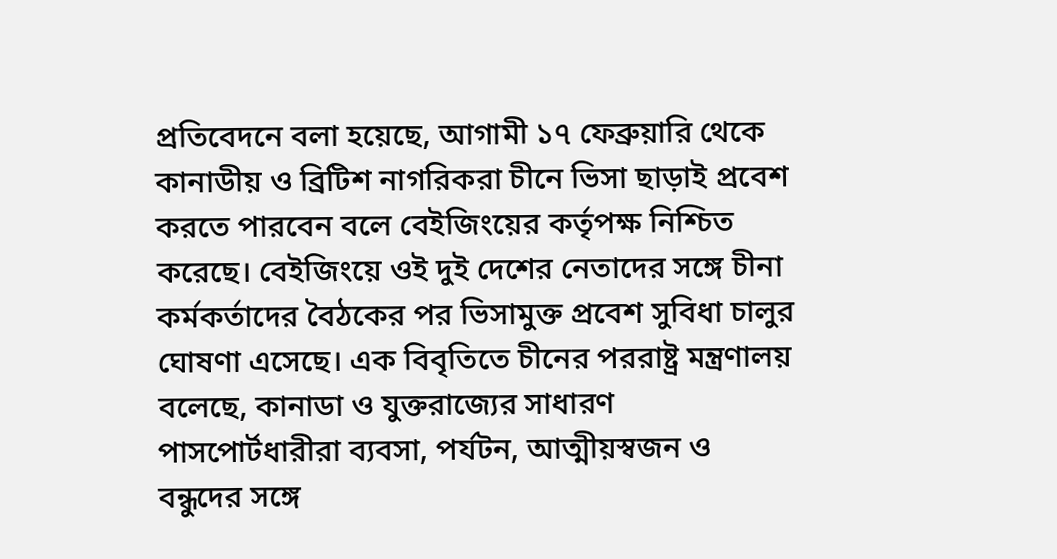প্রতিবেদনে বলা হয়েছে, আগামী ১৭ ফেব্রুয়ারি থেকে কানাডীয় ও ব্রিটিশ নাগরিকরা চীনে ভিসা ছাড়াই প্রবেশ করতে পারবেন বলে বেইজিংয়ের কর্তৃপক্ষ নিশ্চিত করেছে। বেইজিংয়ে ওই দুই দেশের নেতাদের সঙ্গে চীনা কর্মকর্তাদের বৈঠকের পর ভিসামুক্ত প্রবেশ সুবিধা চালুর ঘোষণা এসেছে। এক বিবৃতিতে চীনের পররাষ্ট্র মন্ত্রণালয় বলেছে, কানাডা ও যুক্তরাজ্যের সাধারণ পাসপোর্টধারীরা ব্যবসা, পর্যটন, আত্মীয়স্বজন ও বন্ধুদের সঙ্গে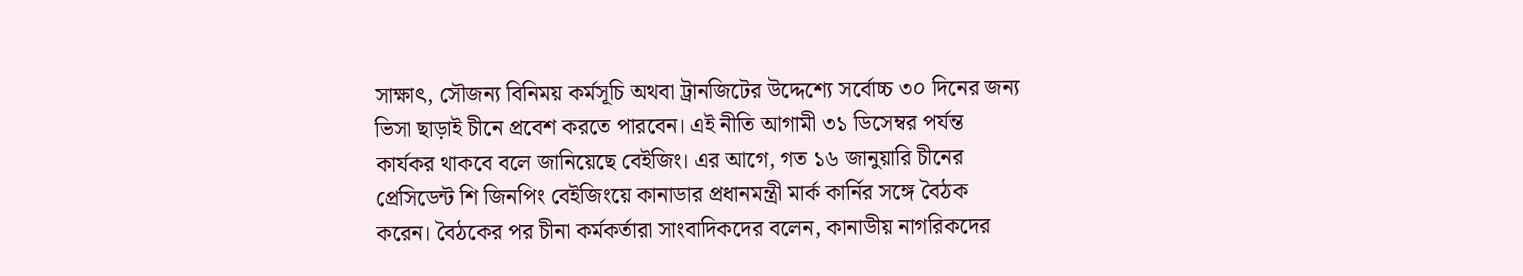সাক্ষাৎ, সৌজন্য বিনিময় কর্মসূচি অথবা ট্রানজিটের উদ্দেশ্যে সর্বোচ্চ ৩০ দিনের জন্য ভিসা ছাড়াই চীনে প্রবেশ করতে পারবেন। এই নীতি আগামী ৩১ ডিসেম্বর পর্যন্ত কার্যকর থাকবে বলে জানিয়েছে বেইজিং। এর আগে, গত ১৬ জানুয়ারি চীনের প্রেসিডেন্ট শি জিনপিং বেইজিংয়ে কানাডার প্রধানমন্ত্রী মার্ক কার্নির সঙ্গে বৈঠক করেন। বৈঠকের পর চীনা কর্মকর্তারা সাংবাদিকদের বলেন, কানাডীয় নাগরিকদের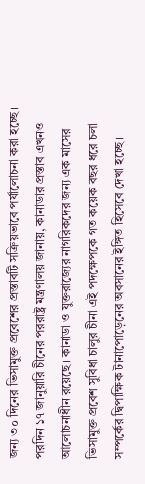জন্য ৩০ দিনের ভিসামুক্ত প্রবেশের প্রস্তাবটি সক্রিয়ভাবে পর্যালোচনা করা হচ্ছে। পরদিন ১৭ জানুয়ারি চীনের পররাষ্ট্র মন্ত্রণালয় জানায়, কানাডার প্রস্তাব এখনও আলোচনাধীন রয়েছে। কানাডা ও যুক্তরাজ্যের নাগরিকদের জন্য এক মাসের ভিসামুক্ত প্রবেশ সুবিধা চালুর চীনা এই পদক্ষেপকে গত কয়েক বছর ধরে চলা সম্পর্কের দ্বিপাক্ষিক টানাপোড়েনের অবসানের ইঙ্গিত হিসেবে দেখা হচ্ছে।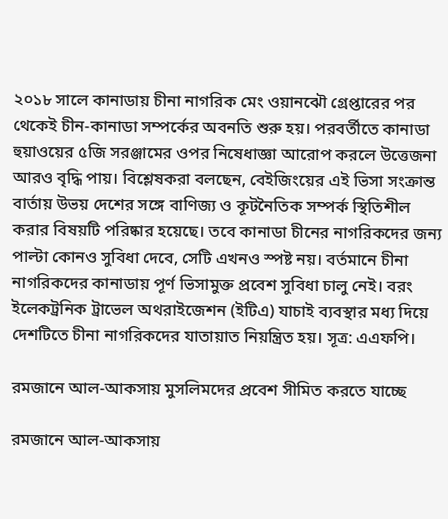২০১৮ সালে কানাডায় চীনা নাগরিক মেং ওয়ানঝৌ গ্রেপ্তারের পর থেকেই চীন-কানাডা সম্পর্কের অবনতি শুরু হয়। পরবর্তীতে কানাডা হুয়াওয়ের ৫জি সরঞ্জামের ওপর নিষেধাজ্ঞা আরোপ করলে উত্তেজনা আরও বৃদ্ধি পায়। বিশ্লেষকরা বলছেন, বেইজিংয়ের এই ভিসা সংক্রান্ত বার্তায় উভয় দেশের সঙ্গে বাণিজ্য ও কূটনৈতিক সম্পর্ক স্থিতিশীল করার বিষয়টি পরিষ্কার হয়েছে। তবে কানাডা চীনের নাগরিকদের জন্য পাল্টা কোনও সুবিধা দেবে, সেটি এখনও স্পষ্ট নয়। বর্তমানে চীনা নাগরিকদের কানাডায় পূর্ণ ভিসামুক্ত প্রবেশ সুবিধা চালু নেই। বরং ইলেকট্রনিক ট্রাভেল অথরাইজেশন (ইটিএ) যাচাই ব্যবস্থার মধ্য দিয়ে দেশটিতে চীনা নাগরিকদের যাতায়াত নিয়ন্ত্রিত হয়। সূত্র: এএফপি।

রমজানে আল-আকসায় মুসলিমদের প্রবেশ সীমিত করতে যাচ্ছে

রমজানে আল-আকসায়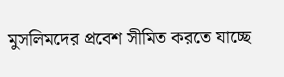মুসলিমদের প্রবেশ সীমিত করতে যাচ্ছে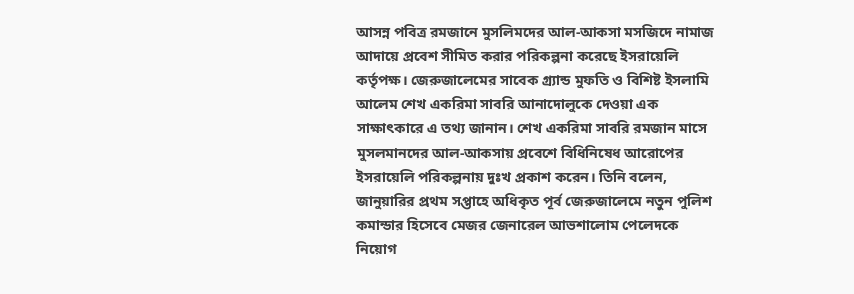আসন্ন পবিত্র রমজানে মুসলিমদের আল-আকসা মসজিদে নামাজ আদায়ে প্রবেশ সীমিত করার পরিকল্পনা করেছে ইসরায়েলি কর্তৃপক্ষ। জেরুজালেমের সাবেক গ্র্যান্ড মুফতি ও বিশিষ্ট ইসলামি আলেম শেখ একরিমা সাবরি আনাদোলুকে দেওয়া এক সাক্ষাৎকারে এ তথ্য জানান। শেখ একরিমা সাবরি রমজান মাসে মুসলমানদের আল-আকসায় প্রবেশে বিধিনিষেধ আরোপের ইসরায়েলি পরিকল্পনায় দুঃখ প্রকাশ করেন। তিনি বলেন, জানুয়ারির প্রথম সপ্তাহে অধিকৃত পূর্ব জেরুজালেমে নতুন পুলিশ কমান্ডার হিসেবে মেজর জেনারেল আভশালোম পেলেদকে নিয়োগ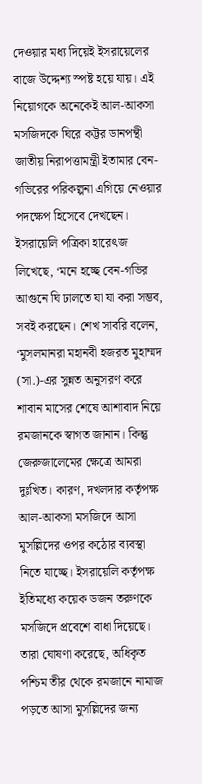দেওয়ার মধ্য দিয়েই ইসরায়েলের বাজে উদ্দেশ্য স্পষ্ট হয়ে যায়। এই নিয়োগকে অনেকেই আল-আকসা মসজিদকে ঘিরে কট্টর ডানপন্থী জাতীয় নিরাপত্তামন্ত্রী ইতামার বেন-গভিরের পরিকল্পনা এগিয়ে নেওয়ার পদক্ষেপ হিসেবে দেখছেন। ইসরায়েলি পত্রিকা হারেৎজ লিখেছে, ‘মনে হচ্ছে বেন-গভির আগুনে ঘি ঢালতে যা যা করা সম্ভব, সবই করছেন। শেখ সাবরি বলেন, ‘মুসলমানরা মহানবী হজরত মুহাম্মদ (সা.)-এর সুন্নত অনুসরণ করে শাবান মাসের শেষে আশাবাদ নিয়ে রমজানকে স্বাগত জানান। কিন্তু জেরুজালেমের ক্ষেত্রে আমরা দুঃখিত। কারণ, দখলদার কর্তৃপক্ষ আল-আকসা মসজিদে আসা মুসল্লিদের ওপর কঠোর ব্যবস্থা নিতে যাচ্ছে। ইসরায়েলি কর্তৃপক্ষ ইতিমধ্যে কয়েক ডজন তরুণকে মসজিদে প্রবেশে বাধা দিয়েছে। তারা ঘোষণা করেছে, অধিকৃত পশ্চিম তীর থেকে রমজানে নামাজ পড়তে আসা মুসল্লিদের জন্য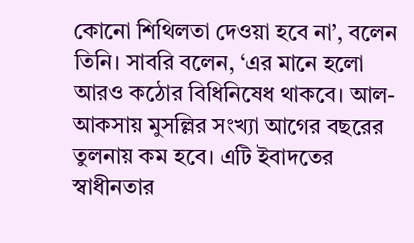কোনো শিথিলতা দেওয়া হবে না’, বলেন তিনি। সাবরি বলেন, ‘এর মানে হলো আরও কঠোর বিধিনিষেধ থাকবে। আল-আকসায় মুসল্লির সংখ্যা আগের বছরের তুলনায় কম হবে। এটি ইবাদতের স্বাধীনতার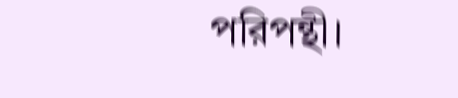পরিপন্থী।